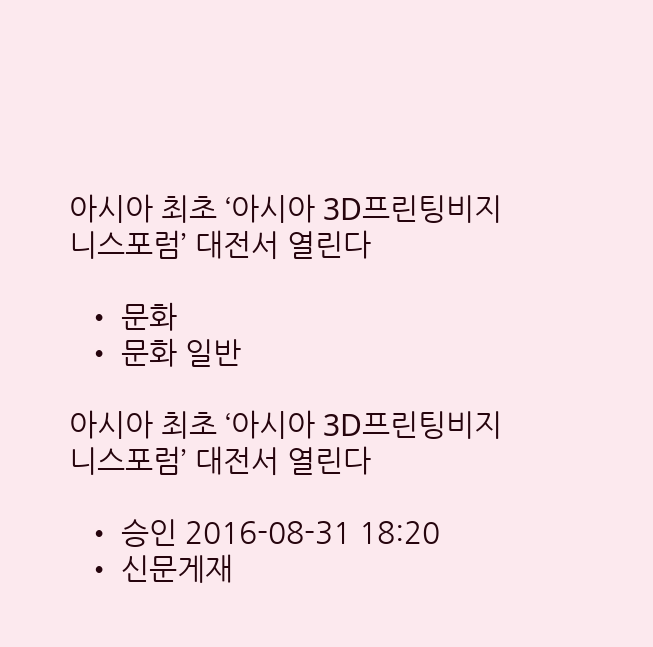아시아 최초 ‘아시아 3D프린팅비지니스포럼’ 대전서 열린다

  • 문화
  • 문화 일반

아시아 최초 ‘아시아 3D프린팅비지니스포럼’ 대전서 열린다

  • 승인 2016-08-31 18:20
  • 신문게재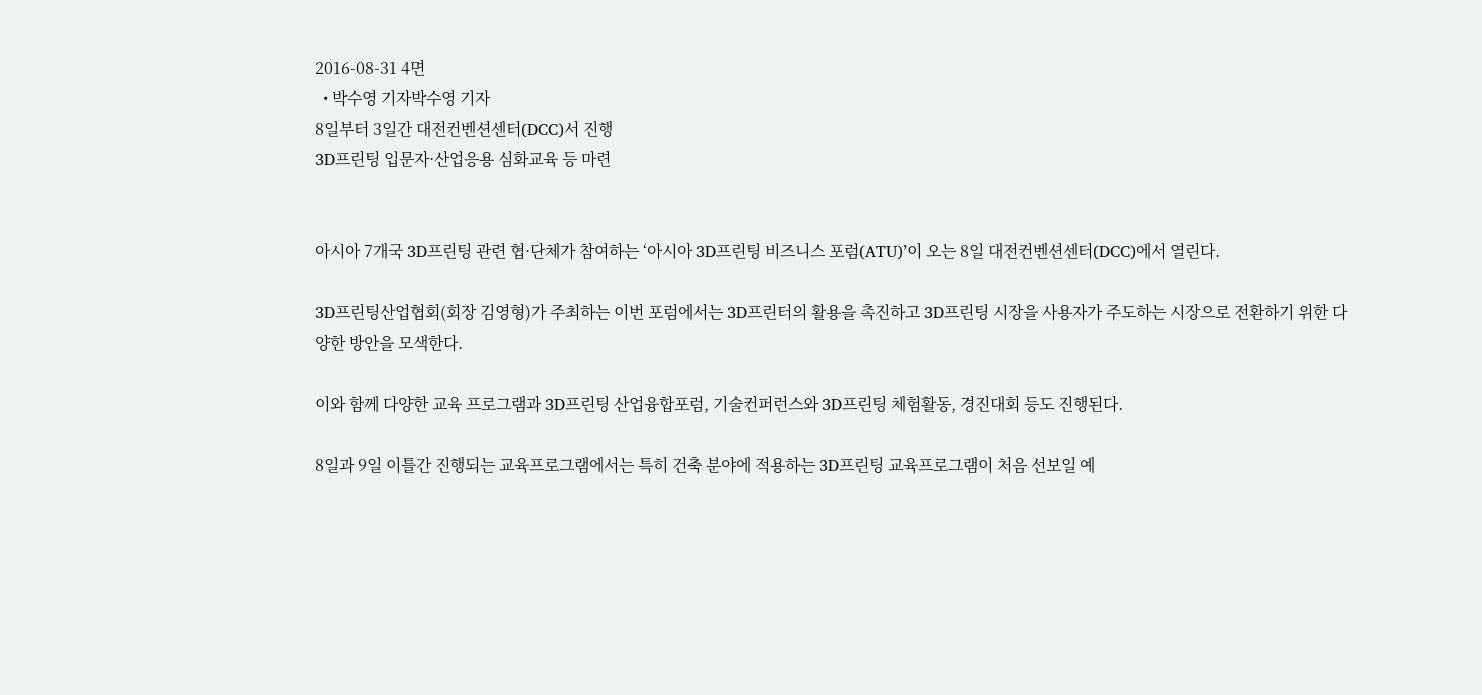2016-08-31 4면
  • 박수영 기자박수영 기자
8일부터 3일간 대전컨벤션센터(DCC)서 진행
3D프린팅 입문자·산업응용 심화교육 등 마련


아시아 7개국 3D프린팅 관련 협·단체가 참여하는 ‘아시아 3D프린팅 비즈니스 포럼(ATU)’이 오는 8일 대전컨벤션센터(DCC)에서 열린다.

3D프린팅산업협회(회장 김영형)가 주최하는 이번 포럼에서는 3D프린터의 활용을 촉진하고 3D프린팅 시장을 사용자가 주도하는 시장으로 전환하기 위한 다양한 방안을 모색한다.

이와 함께 다양한 교육 프로그램과 3D프린팅 산업융합포럼, 기술컨퍼런스와 3D프린팅 체험활동, 경진대회 등도 진행된다.

8일과 9일 이틀간 진행되는 교육프로그램에서는 특히 건축 분야에 적용하는 3D프린팅 교육프로그램이 처음 선보일 예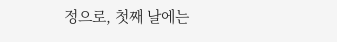정으로, 첫째 날에는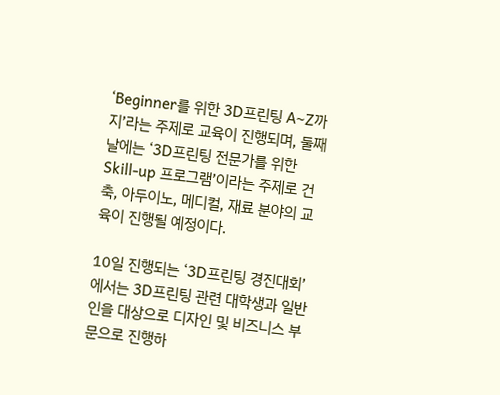‘Beginner를 위한 3D프린팅 A~Z까지’라는 주제로 교육이 진행되며, 둘째 날에는 ‘3D프린팅 전문가를 위한 Skill-up 프로그램’이라는 주제로 건축, 아두이노, 메디컬, 재료 분야의 교육이 진행될 예정이다.

10일 진행되는 ‘3D프린팅 경진대회’에서는 3D프린팅 관련 대학생과 일반인을 대상으로 디자인 및 비즈니스 부문으로 진행하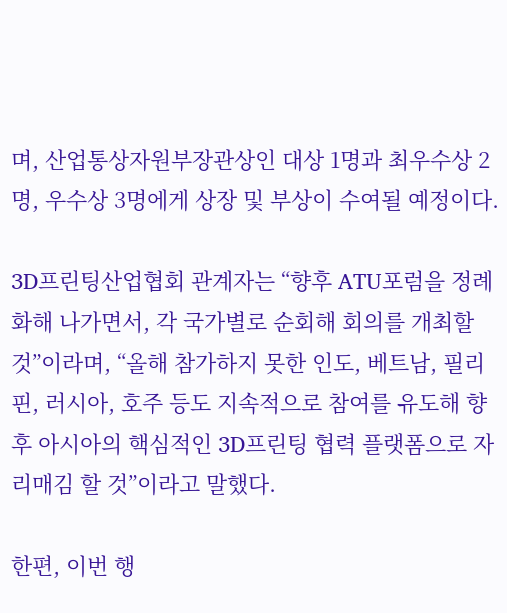며, 산업통상자원부장관상인 대상 1명과 최우수상 2명, 우수상 3명에게 상장 및 부상이 수여될 예정이다.

3D프린팅산업협회 관계자는 “향후 ATU포럼을 정례화해 나가면서, 각 국가별로 순회해 회의를 개최할 것”이라며, “올해 참가하지 못한 인도, 베트남, 필리핀, 러시아, 호주 등도 지속적으로 참여를 유도해 향후 아시아의 핵심적인 3D프린팅 협력 플랫폼으로 자리매김 할 것”이라고 말했다.

한편, 이번 행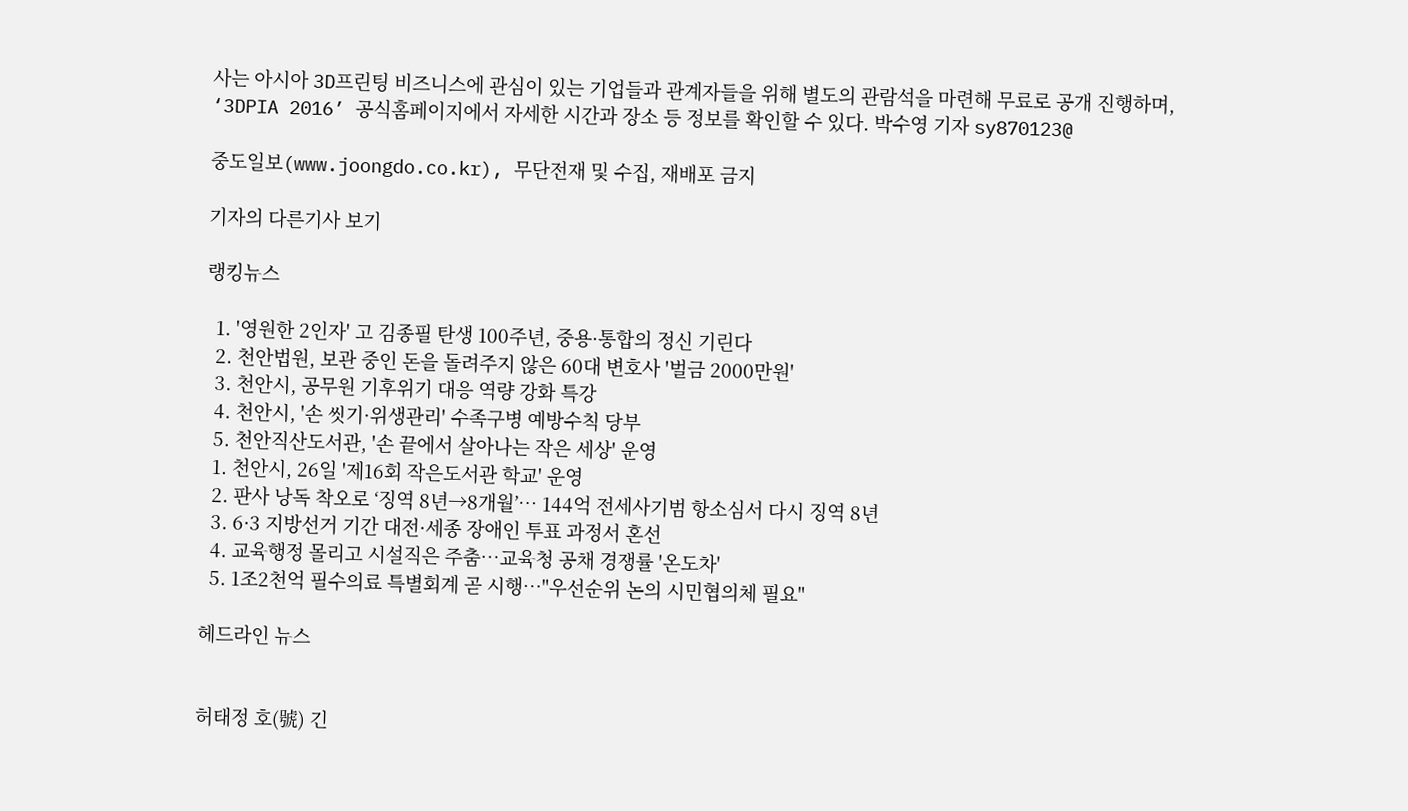사는 아시아 3D프린팅 비즈니스에 관심이 있는 기업들과 관계자들을 위해 별도의 관람석을 마련해 무료로 공개 진행하며, ‘3DPIA 2016’ 공식홈페이지에서 자세한 시간과 장소 등 정보를 확인할 수 있다. 박수영 기자 sy870123@

중도일보(www.joongdo.co.kr), 무단전재 및 수집, 재배포 금지

기자의 다른기사 보기

랭킹뉴스

  1. '영원한 2인자' 고 김종필 탄생 100주년, 중용·통합의 정신 기린다
  2. 천안법원, 보관 중인 돈을 돌려주지 않은 60대 변호사 '벌금 2000만원'
  3. 천안시, 공무원 기후위기 대응 역량 강화 특강
  4. 천안시, '손 씻기·위생관리' 수족구병 예방수칙 당부
  5. 천안직산도서관, '손 끝에서 살아나는 작은 세상' 운영
  1. 천안시, 26일 '제16회 작은도서관 학교' 운영
  2. 판사 낭독 착오로 ‘징역 8년→8개월’… 144억 전세사기범 항소심서 다시 징역 8년
  3. 6·3 지방선거 기간 대전·세종 장애인 투표 과정서 혼선
  4. 교육행정 몰리고 시설직은 주춤…교육청 공채 경쟁률 '온도차'
  5. 1조2천억 필수의료 특별회계 곧 시행…"우선순위 논의 시민협의체 필요"

헤드라인 뉴스


허태정 호(號) 긴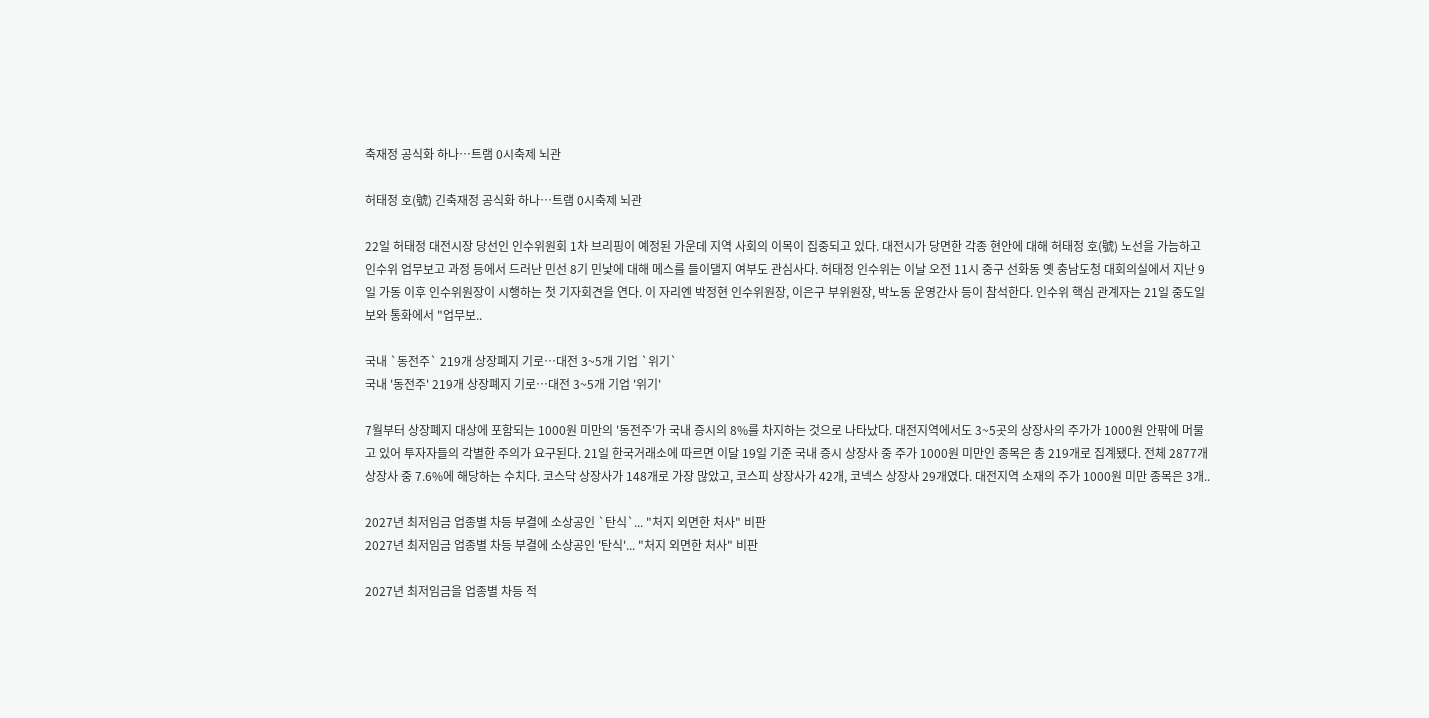축재정 공식화 하나…트램 0시축제 뇌관

허태정 호(號) 긴축재정 공식화 하나…트램 0시축제 뇌관

22일 허태정 대전시장 당선인 인수위원회 1차 브리핑이 예정된 가운데 지역 사회의 이목이 집중되고 있다. 대전시가 당면한 각종 현안에 대해 허태정 호(號) 노선을 가늠하고 인수위 업무보고 과정 등에서 드러난 민선 8기 민낯에 대해 메스를 들이댈지 여부도 관심사다. 허태정 인수위는 이날 오전 11시 중구 선화동 옛 충남도청 대회의실에서 지난 9일 가동 이후 인수위원장이 시행하는 첫 기자회견을 연다. 이 자리엔 박정현 인수위원장, 이은구 부위원장, 박노동 운영간사 등이 참석한다. 인수위 핵심 관계자는 21일 중도일보와 통화에서 "업무보..

국내 `동전주` 219개 상장폐지 기로…대전 3~5개 기업 `위기`
국내 '동전주' 219개 상장폐지 기로…대전 3~5개 기업 '위기'

7월부터 상장폐지 대상에 포함되는 1000원 미만의 '동전주'가 국내 증시의 8%를 차지하는 것으로 나타났다. 대전지역에서도 3~5곳의 상장사의 주가가 1000원 안팎에 머물고 있어 투자자들의 각별한 주의가 요구된다. 21일 한국거래소에 따르면 이달 19일 기준 국내 증시 상장사 중 주가 1000원 미만인 종목은 총 219개로 집계됐다. 전체 2877개 상장사 중 7.6%에 해당하는 수치다. 코스닥 상장사가 148개로 가장 많았고, 코스피 상장사가 42개, 코넥스 상장사 29개였다. 대전지역 소재의 주가 1000원 미만 종목은 3개..

2027년 최저임금 업종별 차등 부결에 소상공인 `탄식`... "처지 외면한 처사" 비판
2027년 최저임금 업종별 차등 부결에 소상공인 '탄식'... "처지 외면한 처사" 비판

2027년 최저임금을 업종별 차등 적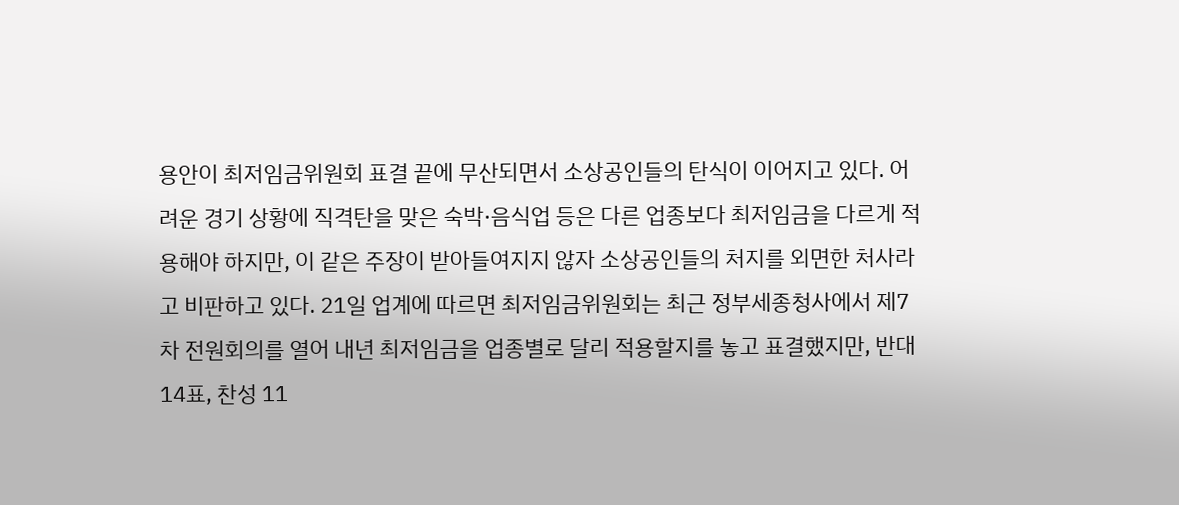용안이 최저임금위원회 표결 끝에 무산되면서 소상공인들의 탄식이 이어지고 있다. 어려운 경기 상황에 직격탄을 맞은 숙박·음식업 등은 다른 업종보다 최저임금을 다르게 적용해야 하지만, 이 같은 주장이 받아들여지지 않자 소상공인들의 처지를 외면한 처사라고 비판하고 있다. 21일 업계에 따르면 최저임금위원회는 최근 정부세종청사에서 제7차 전원회의를 열어 내년 최저임금을 업종별로 달리 적용할지를 놓고 표결했지만, 반대 14표, 찬성 11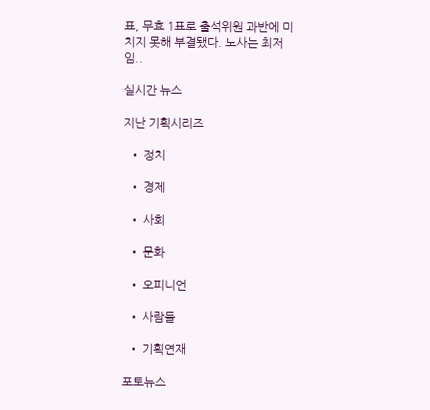표, 무효 1표로 출석위원 과반에 미치지 못해 부결됐다. 노사는 최저임..

실시간 뉴스

지난 기획시리즈

  • 정치

  • 경제

  • 사회

  • 문화

  • 오피니언

  • 사람들

  • 기획연재

포토뉴스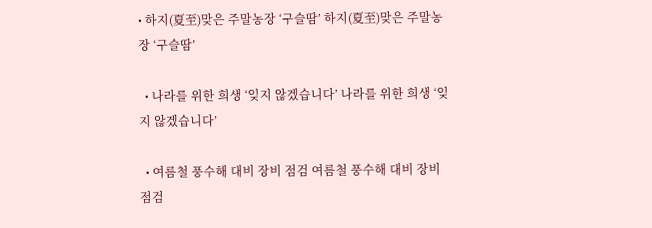• 하지(夏至)맞은 주말농장 ‘구슬땀’ 하지(夏至)맞은 주말농장 ‘구슬땀’

  • 나라를 위한 희생 ‘잊지 않겠습니다’ 나라를 위한 희생 ‘잊지 않겠습니다’

  • 여름철 풍수해 대비 장비 점검 여름철 풍수해 대비 장비 점검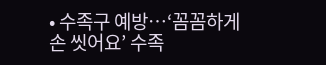• 수족구 예방…‘꼼꼼하게 손 씻어요’ 수족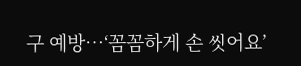구 예방…‘꼼꼼하게 손 씻어요’